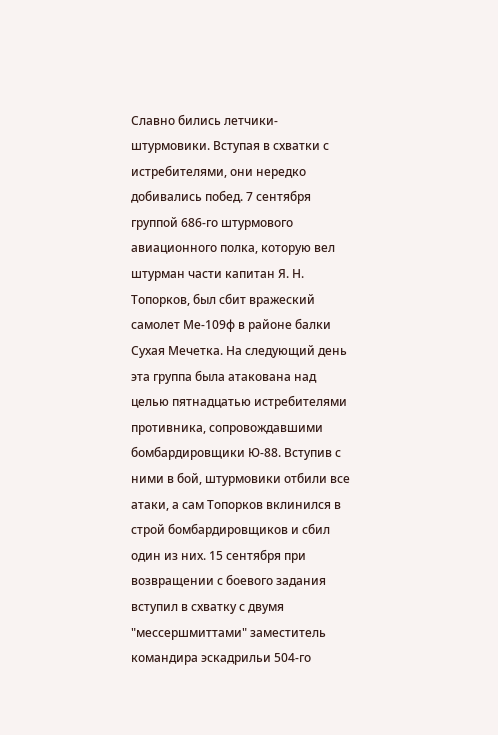Славно бились летчики-штурмовики. Вступая в схватки с истребителями, они нередко добивались побед. 7 сентября группой 686-го штурмового авиационного полка, которую вел штурман части капитан Я. Н. Топорков, был сбит вражеский самолет Ме-109ф в районе балки Сухая Мечетка. На следующий день эта группа была атакована над целью пятнадцатью истребителями противника, сопровождавшими бомбардировщики Ю-88. Вступив с ними в бой, штурмовики отбили все атаки, а сам Топорков вклинился в строй бомбардировщиков и сбил один из них. 15 сентября при возвращении с боевого задания вступил в схватку с двумя "мессершмиттами" заместитель командира эскадрильи 504-го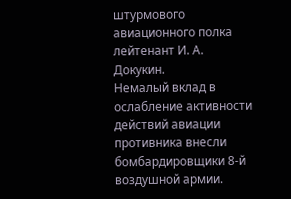штурмового авиационного полка лейтенант И. А. Докукин.
Немалый вклад в ослабление активности действий авиации противника внесли бомбардировщики 8-й воздушной армии.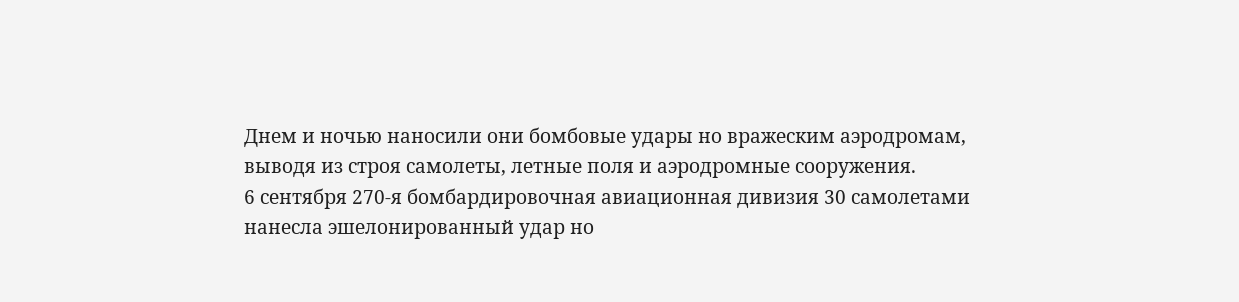Днем и ночью наносили они бомбовые удары но вражеским аэродромам, выводя из строя самолеты, летные поля и аэродромные сооружения.
6 сентября 270-я бомбардировочная авиационная дивизия 30 самолетами нанесла эшелонированный удар но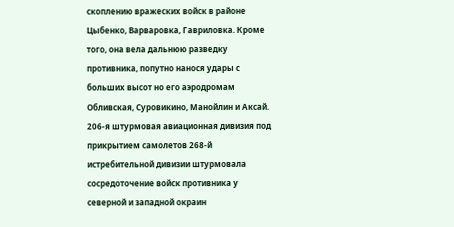скоплению вражеских войск в районе Цыбенко, Варваровка, Гавриловка. Кроме того, она вела дальнюю разведку противника, попутно нанося удары с больших высот но его аэродромам Обливская, Суровикино, Манойлин и Аксай. 206-я штурмовая авиационная дивизия под прикрытием самолетов 268-й истребительной дивизии штурмовала сосредоточение войск противника у северной и западной окраин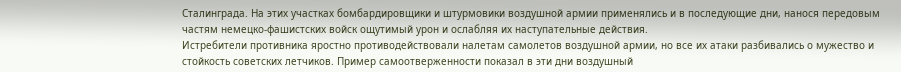Сталинграда. На этих участках бомбардировщики и штурмовики воздушной армии применялись и в последующие дни, нанося передовым частям немецко-фашистских войск ощутимый урон и ослабляя их наступательные действия.
Истребители противника яростно противодействовали налетам самолетов воздушной армии, но все их атаки разбивались о мужество и стойкость советских летчиков. Пример самоотверженности показал в эти дни воздушный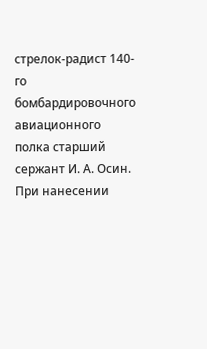стрелок-радист 140-го бомбардировочного авиационного полка старший сержант И. А. Осин. При нанесении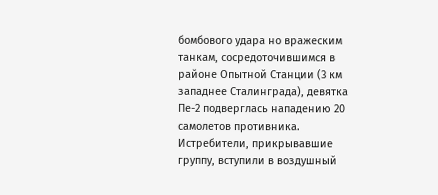бомбового удара но вражеским танкам, сосредоточившимся в районе Опытной Станции (3 км западнее Сталинграда), девятка Пе-2 подверглась нападению 20 самолетов противника. Истребители, прикрывавшие группу, вступили в воздушный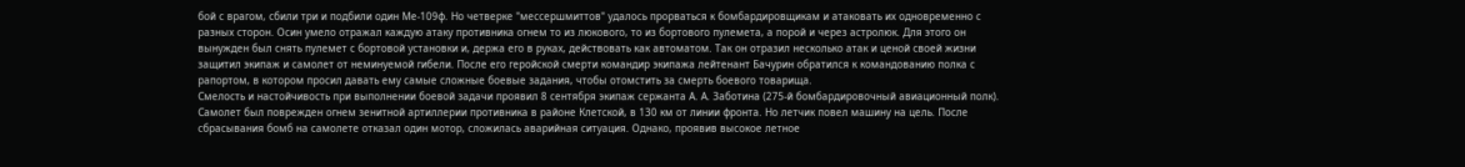бой с врагом, сбили три и подбили один Ме-109ф. Но четверке "мессершмиттов" удалось прорваться к бомбардировщикам и атаковать их одновременно с разных сторон. Осин умело отражал каждую атаку противника огнем то из люкового, то из бортового пулемета, а порой и через астролюк. Для этого он вынужден был снять пулемет с бортовой установки и, держа его в руках, действовать как автоматом. Так он отразил несколько атак и ценой своей жизни защитил экипаж и самолет от неминуемой гибели. После его геройской смерти командир экипажа лейтенант Бачурин обратился к командованию полка с рапортом, в котором просил давать ему самые сложные боевые задания, чтобы отомстить за смерть боевого товарища.
Смелость и настойчивость при выполнении боевой задачи проявил 8 сентября экипаж сержанта А. А. Заботина (275-й бомбардировочный авиационный полк). Самолет был поврежден огнем зенитной артиллерии противника в районе Клетской, в 130 км от линии фронта. Но летчик повел машину на цель. После сбрасывания бомб на самолете отказал один мотор, сложилась аварийная ситуация. Однако, проявив высокое летное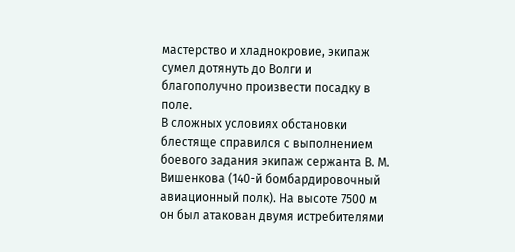мастерство и хладнокровие, экипаж сумел дотянуть до Волги и благополучно произвести посадку в поле.
В сложных условиях обстановки блестяще справился с выполнением боевого задания экипаж сержанта В. М. Вишенкова (140-й бомбардировочный авиационный полк). На высоте 7500 м он был атакован двумя истребителями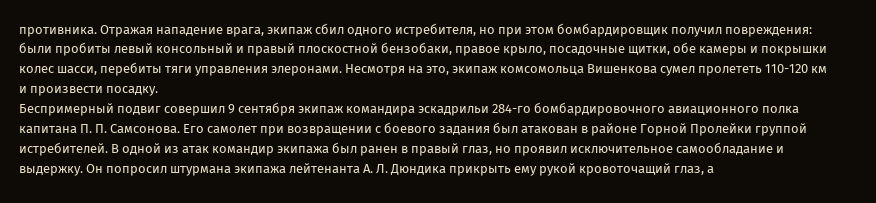противника. Отражая нападение врага, экипаж сбил одного истребителя, но при этом бомбардировщик получил повреждения: были пробиты левый консольный и правый плоскостной бензобаки, правое крыло, посадочные щитки, обе камеры и покрышки колес шасси, перебиты тяги управления элеронами. Несмотря на это, экипаж комсомольца Вишенкова сумел пролететь 110-120 км и произвести посадку.
Беспримерный подвиг совершил 9 сентября экипаж командира эскадрильи 284-го бомбардировочного авиационного полка капитана П. П. Самсонова. Его самолет при возвращении с боевого задания был атакован в районе Горной Пролейки группой истребителей. В одной из атак командир экипажа был ранен в правый глаз, но проявил исключительное самообладание и выдержку. Он попросил штурмана экипажа лейтенанта А. Л. Дюндика прикрыть ему рукой кровоточащий глаз, а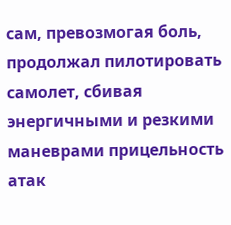сам, превозмогая боль, продолжал пилотировать самолет, сбивая энергичными и резкими маневрами прицельность атак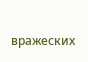вражеских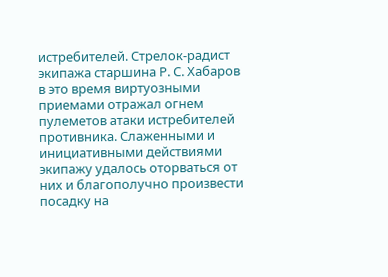истребителей. Стрелок-радист экипажа старшина Р. С. Хабаров в это время виртуозными приемами отражал огнем пулеметов атаки истребителей противника. Слаженными и инициативными действиями экипажу удалось оторваться от них и благополучно произвести посадку на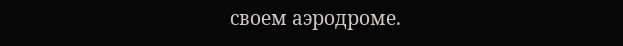своем аэродроме.